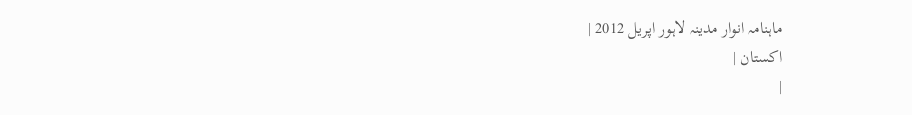ماہنامہ انوار مدینہ لاہور اپریل 2012 |
اكستان |
|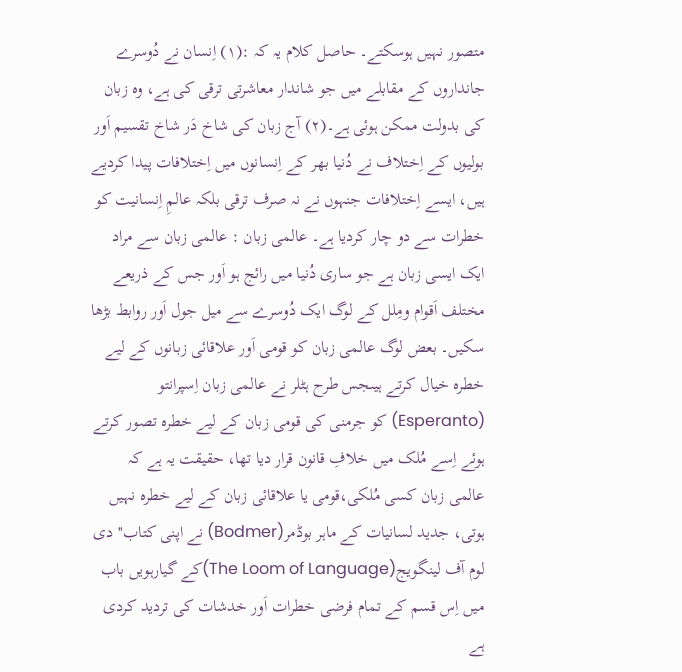متصور نہیں ہوسکتے۔ حاصل کلام یہ کہ :(١) اِنسان نے دُوسرے جانداروں کے مقابلے میں جو شاندار معاشرتی ترقی کی ہے، وہ زبان کی بدولت ممکن ہوئی ہے۔(٢) آج زبان کی شاخ دَر شاخ تقسیم اَور بولیوں کے اِختلاف نے دُنیا بھر کے اِنسانوں میں اِختلافات پیدا کردیے ہیں، ایسے اِختلافات جنہوں نے نہ صرف ترقی بلکہ عالمِ اِنسانیت کو خطرات سے دو چار کردیا ہے۔ عالمی زبان : عالمی زبان سے مراد ایک ایسی زبان ہے جو ساری دُنیا میں رائج ہو اَور جس کے ذریعے مختلف اَقوام ومِلل کے لوگ ایک دُوسرے سے میل جول اَور روابط بڑھا سکیں۔ بعض لوگ عالمی زبان کو قومی اَور علاقائی زبانوں کے لیے خطرہ خیال کرتے ہیںجس طرح ہٹلر نے عالمی زبان اِسپرانتو (Esperanto) کو جرمنی کی قومی زبان کے لیے خطرہ تصور کرتے ہوئے اِسے مُلک میں خلافِ قانون قرار دیا تھا، حقیقت یہ ہے کہ عالمی زبان کسی مُلکی،قومی یا علاقائی زبان کے لیے خطرہ نہیں ہوتی، جدید لسانیات کے ماہر بوڈمر(Bodmer) نے اپنی کتاب''دی لوم آف لینگویج(The Loom of Language)کے گیارہویں باب میں اِس قسم کے تمام فرضی خطرات اَور خدشات کی تردید کردی ہے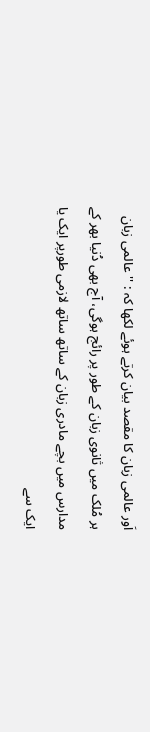اَور عالمی زبان کا مقصد بیان کرتے ہوئے لکھا کہ : ''عالمی زبان ہر مُلک میں ثانوی زبان کے طور پر رائج ہوگی، آج بھی دُنیا بھر کے مدارس میں بچے مادری زبان کے ساتھ ساتھ لازمی طورپر ایک یا ایک سے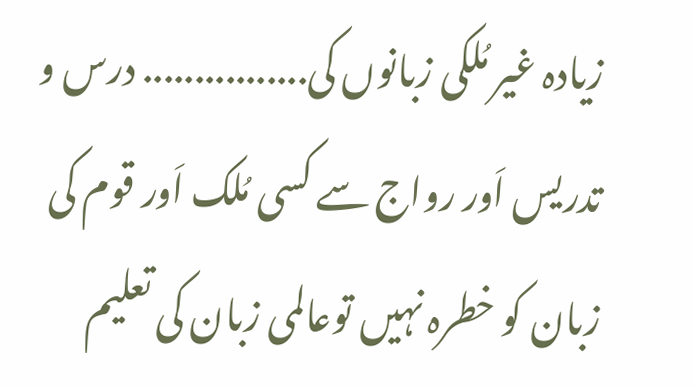زیادہ غیر مُلکی زبانوں کی................ درس و تدریس اَور رواج سے کسی مُلک اَور قوم کی زبان کو خطرہ نہیں توعالمی زبان کی تعلیم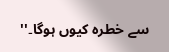سے خطرہ کیوں ہوگا۔''